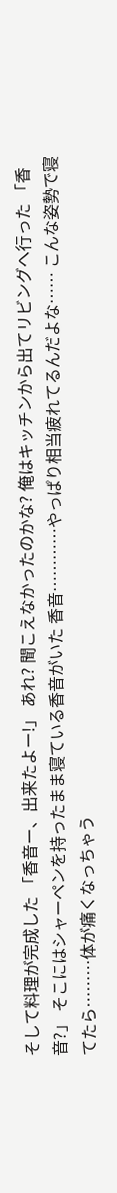そして料理が完成した 「香音ー、出来たよー!」 あれ? 聞こえなかったのかな? 俺はキッチンから出てリビングへ行った 「香音?」 そこにはシャーペンを持ったまま寝ている香音がいた 香音…………やっぱり相当疲れてるんだよな…… こんな姿勢で寝てたら………体が痛くなっちゃう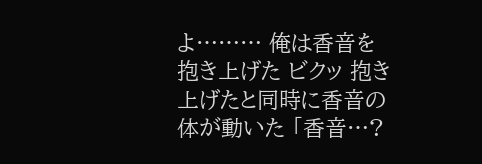よ……… 俺は香音を抱き上げた ビクッ 抱き上げたと同時に香音の体が動いた 「香音…?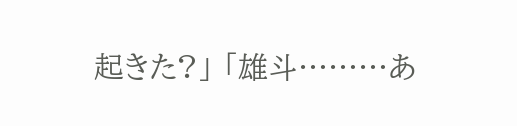起きた?」 「雄斗………あ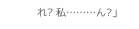れ? 私………ん?」